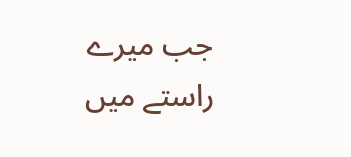جب میرے راستے میں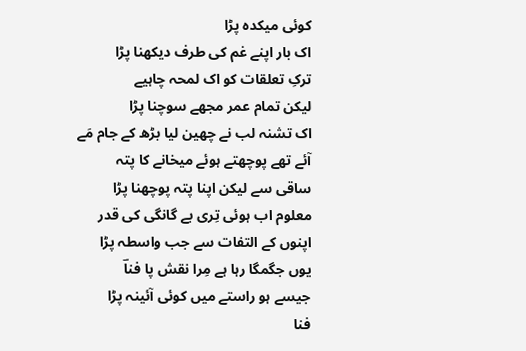کوئی میکدہ پڑا
اک بار اپنے غم کی طرف دیکھنا پڑا
ترکِ تعلقات کو اک لمحہ چاہیے
لیکن تمام عمر مجھے سوچنا پڑا
اک تشنہ لب نے چھین لیا بڑھ کے جام مَے
آئے تھے پوچھتے ہوئے میخانے کا پتہ
ساقی سے لیکن اپنا پتہ پوچھنا پڑا
معلوم اب ہوئی تِری بے گانگی کی قدر
اپنوں کے التفات سے جب واسطہ پڑا
یوں جگمگا رہا ہے مِرا نقش پا فناؔ
جیسے ہو راستے میں کوئی آئینہ پڑا
فنا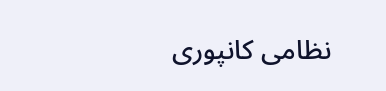نظامی کانپوری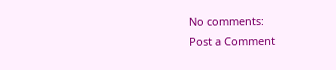No comments:
Post a Comment